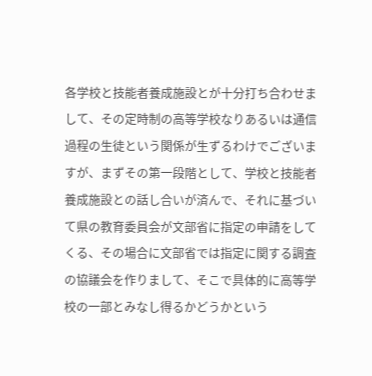各学校と技能者養成施設とが十分打ち合わせまして、その定時制の高等学校なりあるいは通信過程の生徒という関係が生ずるわけでございますが、まずその第一段階として、学校と技能者養成施設との話し合いが済んで、それに基づいて県の教育委員会が文部省に指定の申請をしてくる、その場合に文部省では指定に関する調査の協議会を作りまして、そこで具体的に高等学校の一部とみなし得るかどうかという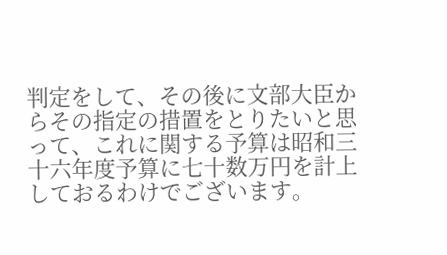判定をして、その後に文部大臣からその指定の措置をとりたいと思って、これに関する予算は昭和三十六年度予算に七十数万円を計上しておるわけでございます。